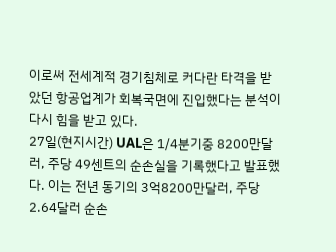이로써 전세계적 경기침체로 커다란 타격을 받았던 항공업계가 회복국면에 진입했다는 분석이 다시 힘을 받고 있다.
27일(현지시간) UAL은 1/4분기중 8200만달러, 주당 49센트의 순손실을 기록했다고 발표했다. 이는 전년 동기의 3억8200만달러, 주당 2.64달러 순손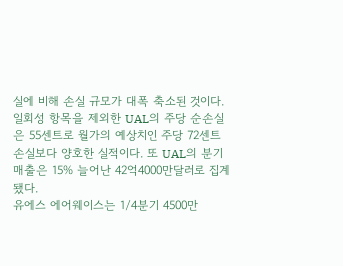실에 비해 손실 규모가 대폭 축소된 것이다.
일회성 항목을 제외한 UAL의 주당 순손실은 55센트로 월가의 예상치인 주당 72센트 손실보다 양호한 실적이다. 또 UAL의 분기 매출은 15% 늘어난 42억4000만달러로 집계됐다.
유에스 에어웨이스는 1/4분기 4500만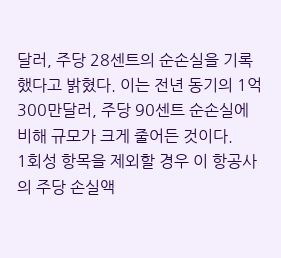달러, 주당 28센트의 순손실을 기록했다고 밝혔다. 이는 전년 동기의 1억300만달러, 주당 90센트 순손실에 비해 규모가 크게 줄어든 것이다.
1회성 항목을 제외할 경우 이 항공사의 주당 손실액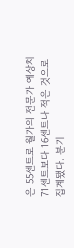은 55센트로 월가의 전문가 예상치 71센트보다 16센트나 적은 것으로 집계됐다. 분기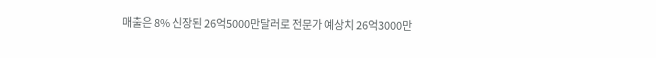매출은 8% 신장된 26억5000만달러로 전문가 예상치 26억3000만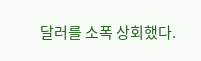달러를 소폭 상회했다.